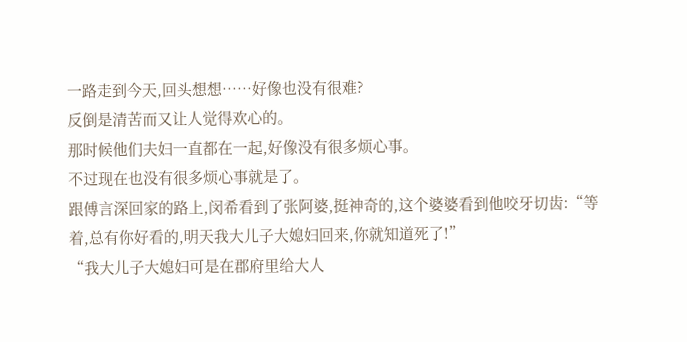一路走到今天,回头想想……好像也没有很难?
反倒是清苦而又让人觉得欢心的。
那时候他们夫妇一直都在一起,好像没有很多烦心事。
不过现在也没有很多烦心事就是了。
跟傅言深回家的路上,闵希看到了张阿婆,挺神奇的,这个婆婆看到他咬牙切齿:“等着,总有你好看的,明天我大儿子大媳妇回来,你就知道死了!”
“我大儿子大媳妇可是在郡府里给大人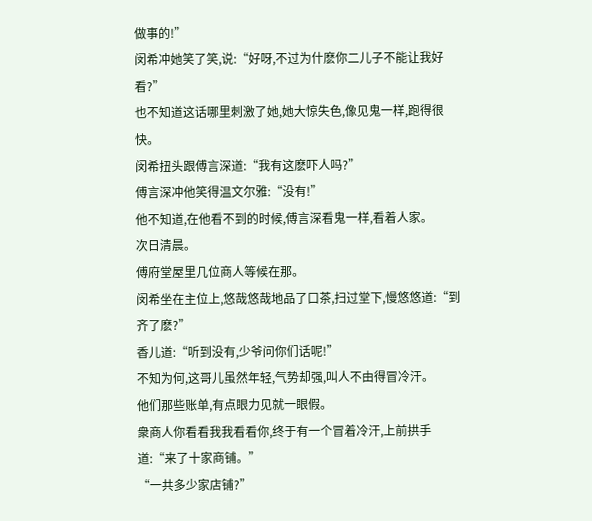做事的!”
闵希冲她笑了笑,说:“好呀,不过为什麽你二儿子不能让我好看?”
也不知道这话哪里刺激了她,她大惊失色,像见鬼一样,跑得很快。
闵希扭头跟傅言深道:“我有这麽吓人吗?”
傅言深冲他笑得温文尔雅:“没有!”
他不知道,在他看不到的时候,傅言深看鬼一样,看着人家。
次日清晨。
傅府堂屋里几位商人等候在那。
闵希坐在主位上,悠哉悠哉地品了口茶,扫过堂下,慢悠悠道:“到齐了麽?”
香儿道:“听到没有,少爷问你们话呢!”
不知为何,这哥儿虽然年轻,气势却强,叫人不由得冒冷汗。
他们那些账单,有点眼力见就一眼假。
衆商人你看看我我看看你,终于有一个冒着冷汗,上前拱手道:“来了十家商铺。”
“一共多少家店铺?”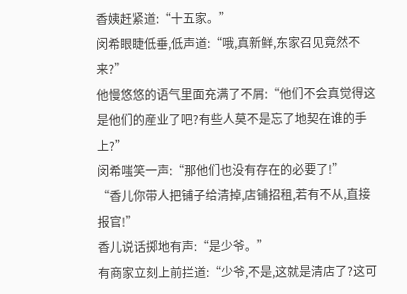香姨赶紧道:“十五家。”
闵希眼睫低垂,低声道:“哦,真新鲜,东家召见竟然不来?”
他慢悠悠的语气里面充满了不屑:“他们不会真觉得这是他们的産业了吧?有些人莫不是忘了地契在谁的手上?”
闵希嗤笑一声:“那他们也没有存在的必要了!”
“香儿你带人把铺子给清掉,店铺招租,若有不从,直接报官!”
香儿说话掷地有声:“是少爷。”
有商家立刻上前拦道:“少爷,不是,这就是清店了?这可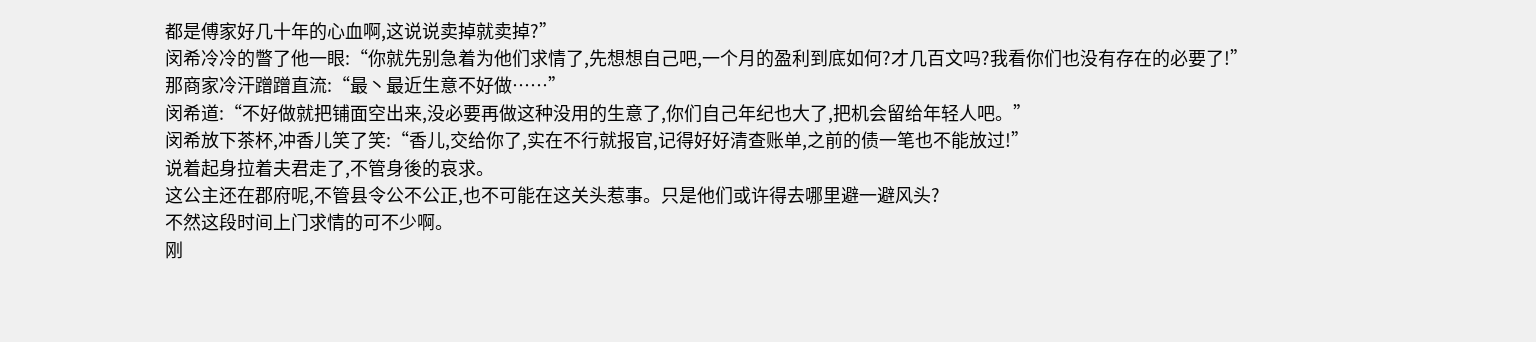都是傅家好几十年的心血啊,这说说卖掉就卖掉?”
闵希冷冷的瞥了他一眼:“你就先别急着为他们求情了,先想想自己吧,一个月的盈利到底如何?才几百文吗?我看你们也没有存在的必要了!”
那商家冷汗蹭蹭直流:“最丶最近生意不好做……”
闵希道:“不好做就把铺面空出来,没必要再做这种没用的生意了,你们自己年纪也大了,把机会留给年轻人吧。”
闵希放下茶杯,冲香儿笑了笑:“香儿,交给你了,实在不行就报官,记得好好清查账单,之前的债一笔也不能放过!”
说着起身拉着夫君走了,不管身後的哀求。
这公主还在郡府呢,不管县令公不公正,也不可能在这关头惹事。只是他们或许得去哪里避一避风头?
不然这段时间上门求情的可不少啊。
刚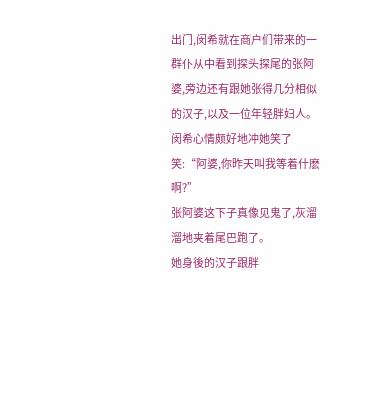出门,闵希就在商户们带来的一群仆从中看到探头探尾的张阿婆,旁边还有跟她张得几分相似的汉子,以及一位年轻胖妇人。
闵希心情颇好地冲她笑了笑:“阿婆,你昨天叫我等着什麽啊?”
张阿婆这下子真像见鬼了,灰溜溜地夹着尾巴跑了。
她身後的汉子跟胖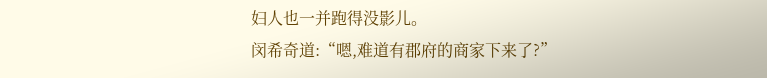妇人也一并跑得没影儿。
闵希奇道:“嗯,难道有郡府的商家下来了?”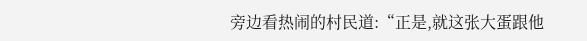旁边看热闹的村民道:“正是,就这张大蛋跟他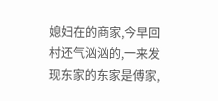媳妇在的商家,今早回村还气汹汹的,一来发现东家的东家是傅家,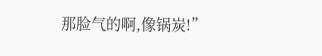那脸气的啊,像锅炭!”